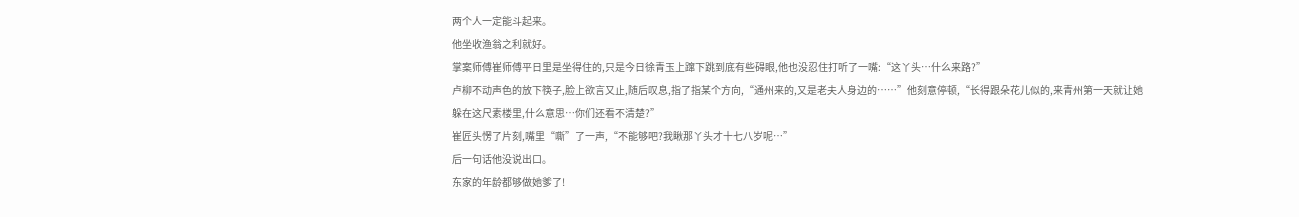两个人一定能斗起来。
他坐收渔翁之利就好。
掌案师傅崔师傅平日里是坐得住的,只是今日徐青玉上蹿下跳到底有些碍眼,他也没忍住打听了一嘴:“这丫头…什么来路?”
卢柳不动声色的放下筷子,脸上欲言又止,随后叹息,指了指某个方向,“通州来的,又是老夫人身边的……”他刻意停顿,“长得跟朵花儿似的,来青州第一天就让她躲在这尺素楼里,什么意思…你们还看不清楚?”
崔匠头愣了片刻,嘴里“嘶”了一声,“不能够吧?我瞅那丫头才十七八岁呢…”
后一句话他没说出口。
东家的年龄都够做她爹了!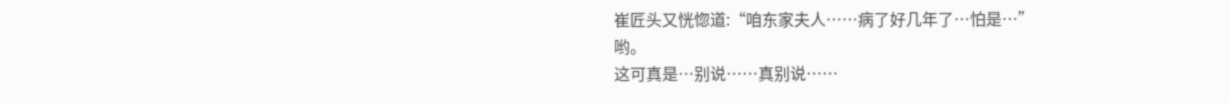崔匠头又恍惚道:“咱东家夫人……病了好几年了…怕是…”
哟。
这可真是…别说……真别说……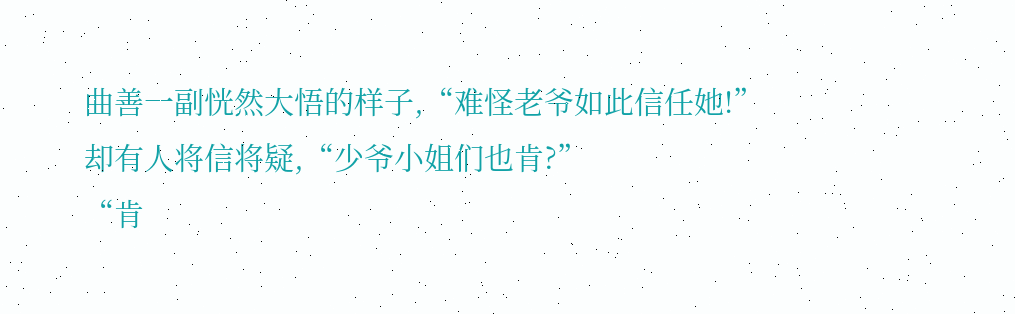曲善一副恍然大悟的样子,“难怪老爷如此信任她!”
却有人将信将疑,“少爷小姐们也肯?”
“肯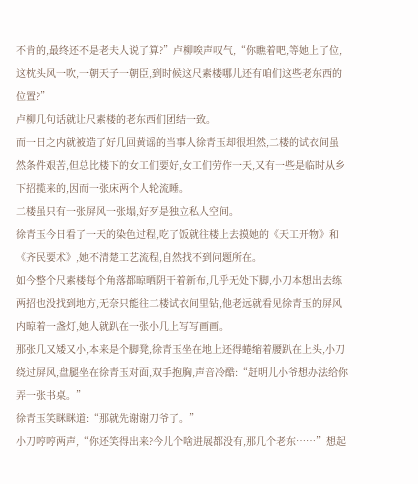不肯的,最终还不是老夫人说了算?”卢柳唉声叹气,“你瞧着吧,等她上了位,这枕头风一吹,一朝天子一朝臣,到时候这尺素楼哪儿还有咱们这些老东西的位置?”
卢柳几句话就让尺素楼的老东西们团结一致。
而一日之内就被造了好几回黄谣的当事人徐青玉却很坦然,二楼的试衣间虽然条件艰苦,但总比楼下的女工们要好,女工们劳作一天,又有一些是临时从乡下招揽来的,因而一张床两个人轮流睡。
二楼虽只有一张屏风一张塌,好歹是独立私人空间。
徐青玉今日看了一天的染色过程,吃了饭就往楼上去摸她的《天工开物》和《齐民要术》,她不清楚工艺流程,自然找不到问题所在。
如今整个尺素楼每个角落都晾晒阴干着新布,几乎无处下脚,小刀本想出去练两招也没找到地方,无奈只能往二楼试衣间里钻,他老远就看见徐青玉的屏风内晾着一盏灯,她人就趴在一张小几上写写画画。
那张几又矮又小,本来是个脚凳,徐青玉坐在地上还得蜷缩着腰趴在上头,小刀绕过屏风,盘腿坐在徐青玉对面,双手抱胸,声音冷酷:“赶明儿小爷想办法给你弄一张书桌。”
徐青玉笑眯眯道:“那就先谢谢刀爷了。”
小刀哼哼两声,“你还笑得出来?今儿个啥进展都没有,那几个老东……”想起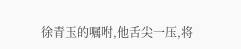徐青玉的嘱咐,他舌尖一压,将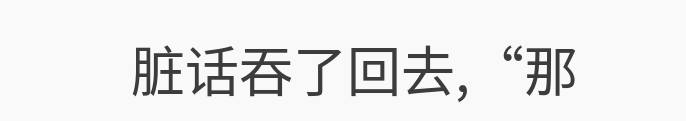脏话吞了回去,“那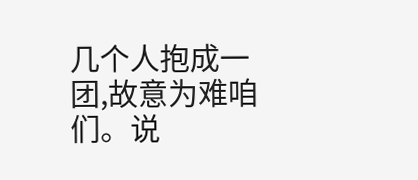几个人抱成一团,故意为难咱们。说